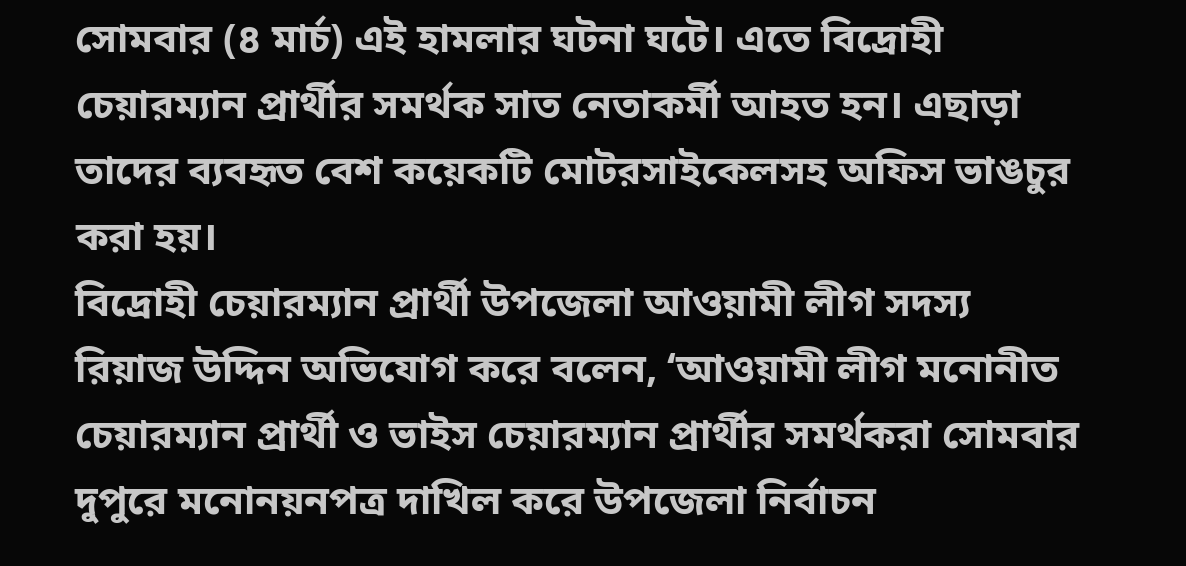সোমবার (৪ মার্চ) এই হামলার ঘটনা ঘটে। এতে বিদ্রোহী চেয়ারম্যান প্রার্থীর সমর্থক সাত নেতাকর্মী আহত হন। এছাড়া তাদের ব্যবহৃত বেশ কয়েকটি মোটরসাইকেলসহ অফিস ভাঙচুর করা হয়।
বিদ্রোহী চেয়ারম্যান প্রার্থী উপজেলা আওয়ামী লীগ সদস্য রিয়াজ উদ্দিন অভিযোগ করে বলেন, ‘আওয়ামী লীগ মনোনীত চেয়ারম্যান প্রার্থী ও ভাইস চেয়ারম্যান প্রার্থীর সমর্থকরা সোমবার দুপুরে মনোনয়নপত্র দাখিল করে উপজেলা নির্বাচন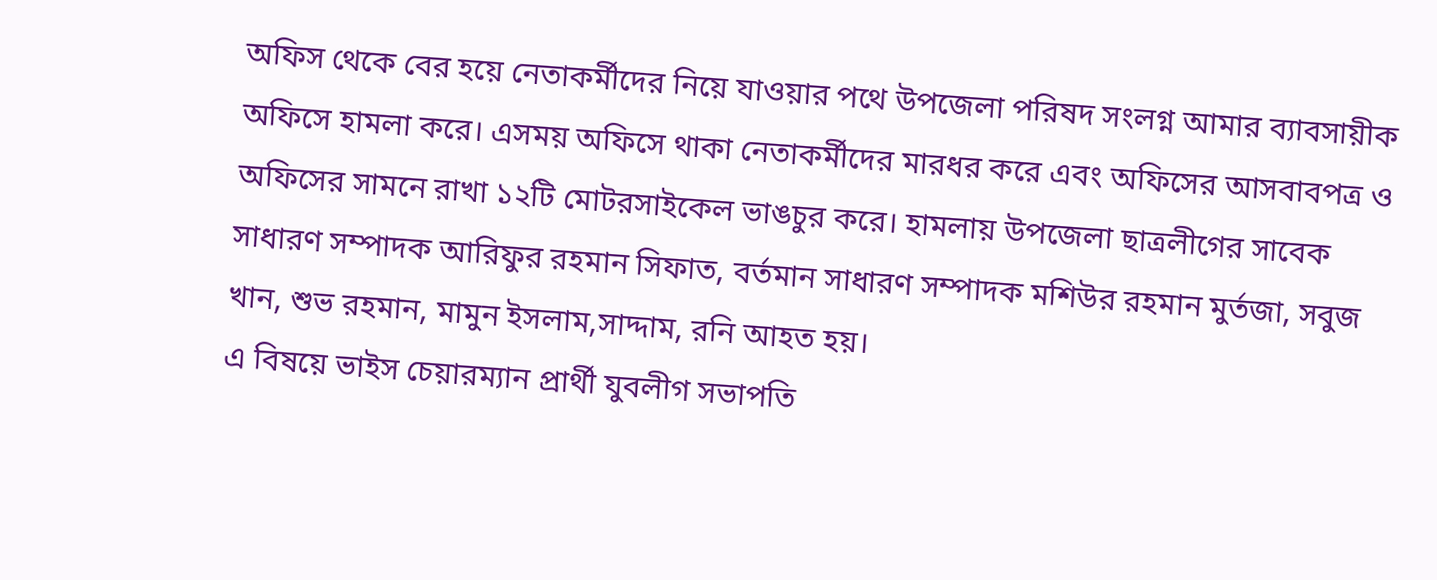অফিস থেকে বের হয়ে নেতাকর্মীদের নিয়ে যাওয়ার পথে উপজেলা পরিষদ সংলগ্ন আমার ব্যাবসায়ীক অফিসে হামলা করে। এসময় অফিসে থাকা নেতাকর্মীদের মারধর করে এবং অফিসের আসবাবপত্র ও অফিসের সামনে রাখা ১২টি মোটরসাইকেল ভাঙচুর করে। হামলায় উপজেলা ছাত্রলীগের সাবেক সাধারণ সম্পাদক আরিফুর রহমান সিফাত, বর্তমান সাধারণ সম্পাদক মশিউর রহমান মুর্তজা, সবুজ খান, শুভ রহমান, মামুন ইসলাম,সাদ্দাম, রনি আহত হয়।
এ বিষয়ে ভাইস চেয়ারম্যান প্রার্থী যুবলীগ সভাপতি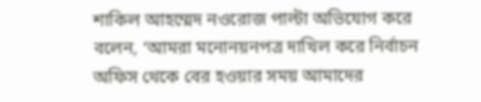শাকিল আহম্মেদ নওরোজ পাল্টা অভিযোগ করে বলেন, ‘আমরা মনোনয়নপত্র দাখিল করে নির্বাচন অফিস থেকে বের হওয়ার সময় আমাদের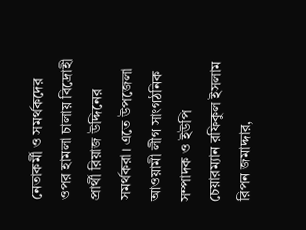নেতাকর্মী ও সমর্থকদের ওপর হামলা চালায় বিদ্রোহী প্রার্থী রিয়াজ উদ্দিনের সমর্থকরা। এতে উপজেলা আওয়ামী লীগ সাংগঠনিক সম্পাদক ও ইউপি চেয়ারম্যান রফিকুল ইসলাম রিপন জমাদ্দার,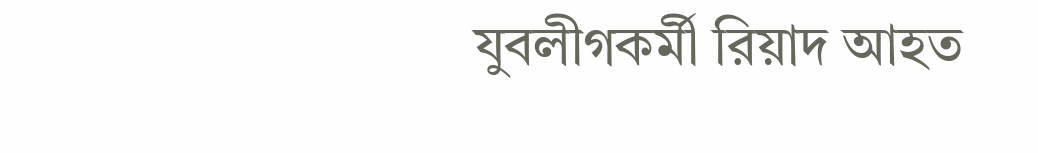যুবলীগকর্মী রিয়াদ আহত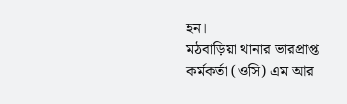হন।
মঠবাড়িয়া থানার ভারপ্রাপ্ত কর্মকর্তা (ওসি) এম আর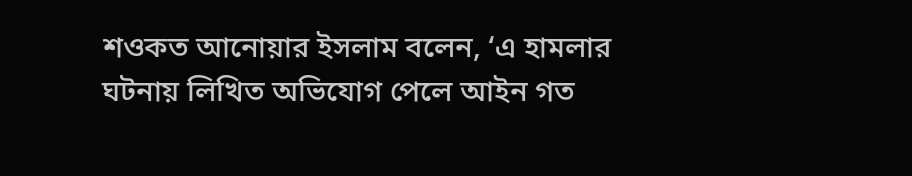শওকত আনোয়ার ইসলাম বলেন, ‘এ হামলার ঘটনায় লিখিত অভিযোগ পেলে আইন গত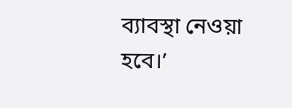ব্যাবস্থা নেওয়া হবে।’